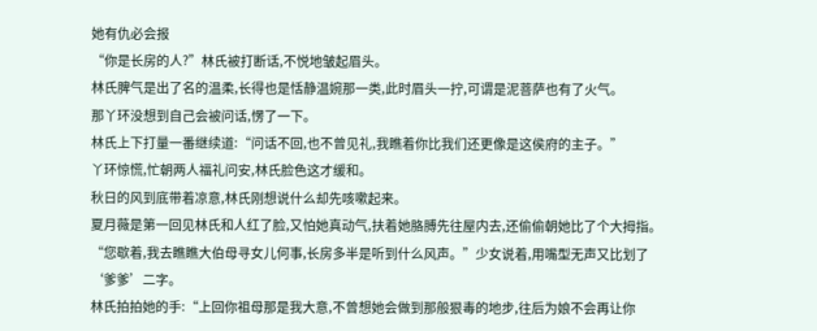她有仇必会报
“你是长房的人?”林氏被打断话,不悦地皱起眉头。
林氏脾气是出了名的温柔,长得也是恬静温婉那一类,此时眉头一拧,可谓是泥菩萨也有了火气。
那丫环没想到自己会被问话,愣了一下。
林氏上下打量一番继续道:“问话不回,也不曾见礼,我瞧着你比我们还更像是这侯府的主子。”
丫环惊慌,忙朝两人福礼问安,林氏脸色这才缓和。
秋日的风到底带着凉意,林氏刚想说什么却先咳嗽起来。
夏月薇是第一回见林氏和人红了脸,又怕她真动气,扶着她胳膊先往屋内去,还偷偷朝她比了个大拇指。
“您歇着,我去瞧瞧大伯母寻女儿何事,长房多半是听到什么风声。”少女说着,用嘴型无声又比划了‘爹爹’二字。
林氏拍拍她的手:“上回你祖母那是我大意,不曾想她会做到那般狠毒的地步,往后为娘不会再让你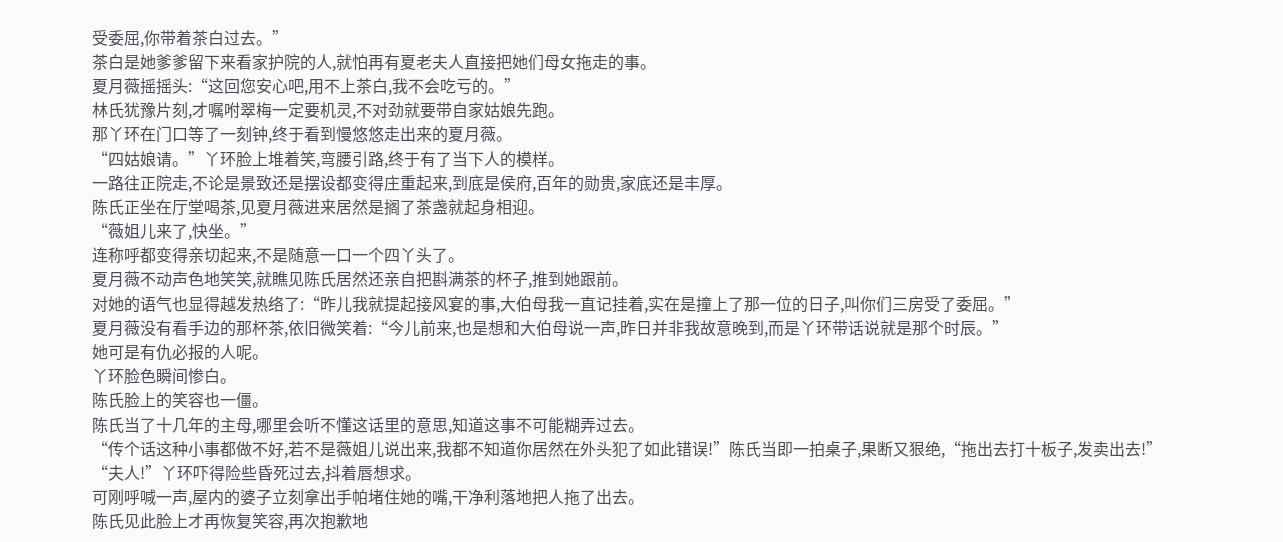受委屈,你带着茶白过去。”
茶白是她爹爹留下来看家护院的人,就怕再有夏老夫人直接把她们母女拖走的事。
夏月薇摇摇头:“这回您安心吧,用不上茶白,我不会吃亏的。”
林氏犹豫片刻,才嘱咐翠梅一定要机灵,不对劲就要带自家姑娘先跑。
那丫环在门口等了一刻钟,终于看到慢悠悠走出来的夏月薇。
“四姑娘请。”丫环脸上堆着笑,弯腰引路,终于有了当下人的模样。
一路往正院走,不论是景致还是摆设都变得庄重起来,到底是侯府,百年的勋贵,家底还是丰厚。
陈氏正坐在厅堂喝茶,见夏月薇进来居然是搁了茶盏就起身相迎。
“薇姐儿来了,快坐。”
连称呼都变得亲切起来,不是随意一口一个四丫头了。
夏月薇不动声色地笑笑,就瞧见陈氏居然还亲自把斟满茶的杯子,推到她跟前。
对她的语气也显得越发热络了:“昨儿我就提起接风宴的事,大伯母我一直记挂着,实在是撞上了那一位的日子,叫你们三房受了委屈。”
夏月薇没有看手边的那杯茶,依旧微笑着:“今儿前来,也是想和大伯母说一声,昨日并非我故意晚到,而是丫环带话说就是那个时辰。”
她可是有仇必报的人呢。
丫环脸色瞬间惨白。
陈氏脸上的笑容也一僵。
陈氏当了十几年的主母,哪里会听不懂这话里的意思,知道这事不可能糊弄过去。
“传个话这种小事都做不好,若不是薇姐儿说出来,我都不知道你居然在外头犯了如此错误!”陈氏当即一拍桌子,果断又狠绝,“拖出去打十板子,发卖出去!”
“夫人!”丫环吓得险些昏死过去,抖着唇想求。
可刚呼喊一声,屋内的婆子立刻拿出手帕堵住她的嘴,干净利落地把人拖了出去。
陈氏见此脸上才再恢复笑容,再次抱歉地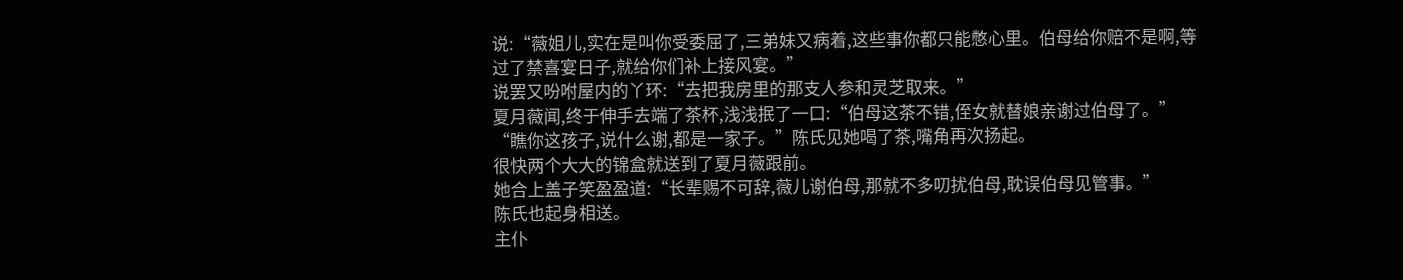说:“薇姐儿,实在是叫你受委屈了,三弟妹又病着,这些事你都只能憋心里。伯母给你赔不是啊,等过了禁喜宴日子,就给你们补上接风宴。”
说罢又吩咐屋内的丫环:“去把我房里的那支人参和灵芝取来。”
夏月薇闻,终于伸手去端了茶杯,浅浅抿了一口:“伯母这茶不错,侄女就替娘亲谢过伯母了。”
“瞧你这孩子,说什么谢,都是一家子。”陈氏见她喝了茶,嘴角再次扬起。
很快两个大大的锦盒就送到了夏月薇跟前。
她合上盖子笑盈盈道:“长辈赐不可辞,薇儿谢伯母,那就不多叨扰伯母,耽误伯母见管事。”
陈氏也起身相送。
主仆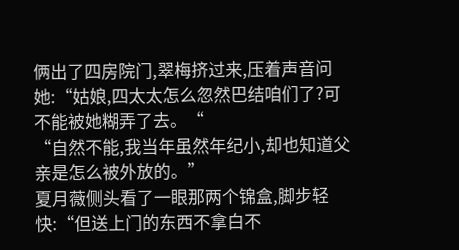俩出了四房院门,翠梅挤过来,压着声音问她:“姑娘,四太太怎么忽然巴结咱们了?可不能被她糊弄了去。“
“自然不能,我当年虽然年纪小,却也知道父亲是怎么被外放的。”
夏月薇侧头看了一眼那两个锦盒,脚步轻快:“但送上门的东西不拿白不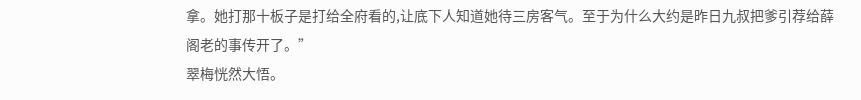拿。她打那十板子是打给全府看的,让底下人知道她待三房客气。至于为什么大约是昨日九叔把爹引荐给薛阁老的事传开了。”
翠梅恍然大悟。